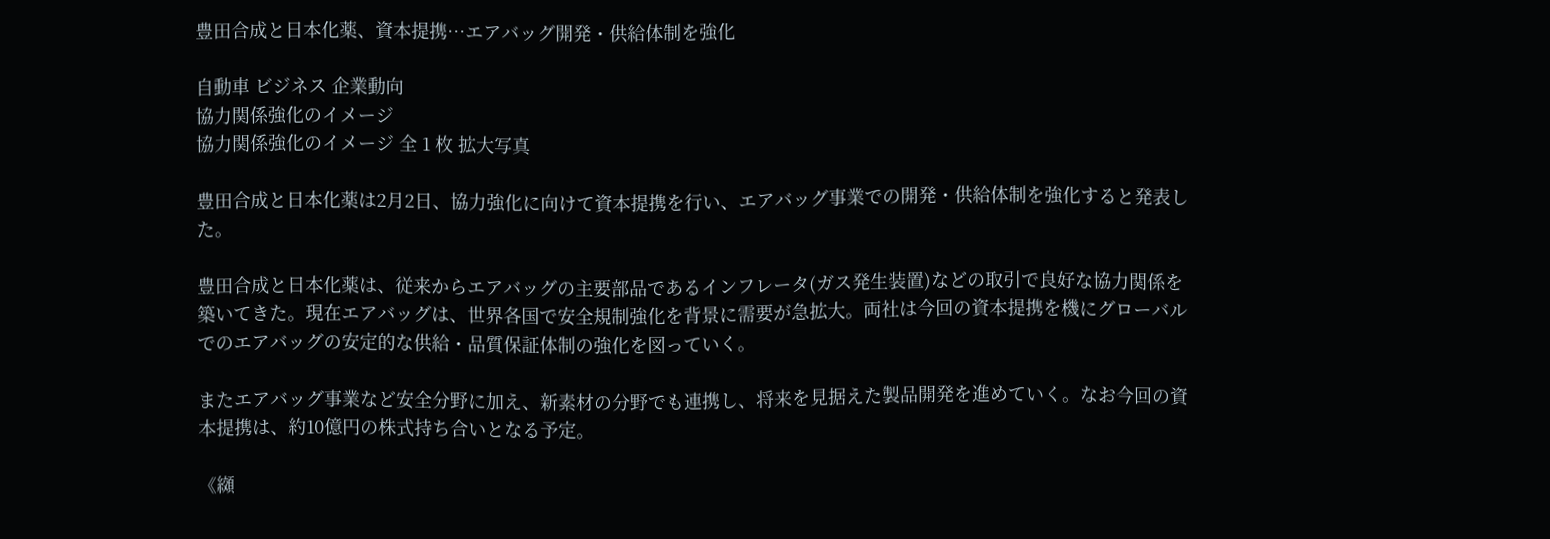豊田合成と日本化薬、資本提携…エアバッグ開発・供給体制を強化

自動車 ビジネス 企業動向
協力関係強化のイメージ
協力関係強化のイメージ 全 1 枚 拡大写真

豊田合成と日本化薬は2月2日、協力強化に向けて資本提携を行い、エアバッグ事業での開発・供給体制を強化すると発表した。

豊田合成と日本化薬は、従来からエアバッグの主要部品であるインフレータ(ガス発生装置)などの取引で良好な協力関係を築いてきた。現在エアバッグは、世界各国で安全規制強化を背景に需要が急拡大。両社は今回の資本提携を機にグローバルでのエアバッグの安定的な供給・品質保証体制の強化を図っていく。

またエアバッグ事業など安全分野に加え、新素材の分野でも連携し、将来を見据えた製品開発を進めていく。なお今回の資本提携は、約10億円の株式持ち合いとなる予定。

《纐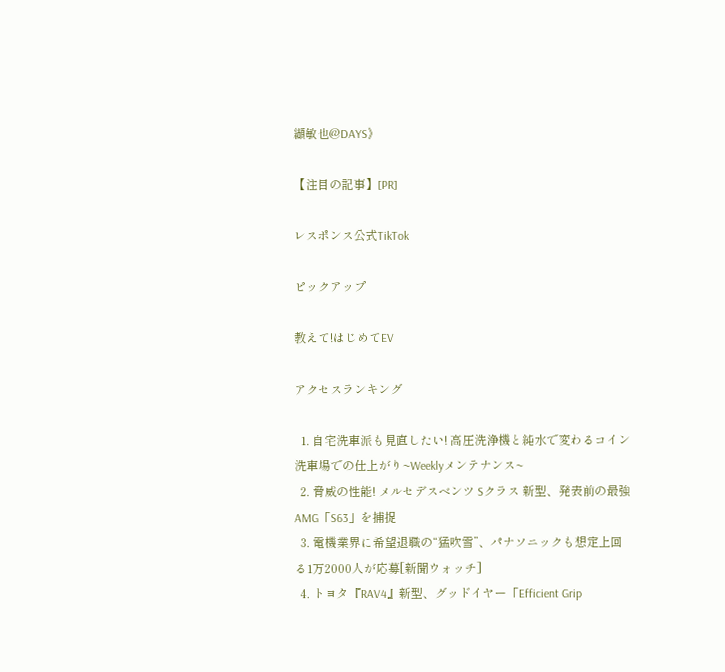纈敏也@DAYS》

【注目の記事】[PR]

レスポンス公式TikTok

ピックアップ

教えて!はじめてEV

アクセスランキング

  1. 自宅洗車派も見直したい! 高圧洗浄機と純水で変わるコイン洗車場での仕上がり~Weeklyメンテナンス~
  2. 脅威の性能! メルセデスベンツ Sクラス 新型、発表前の最強AMG「S63」を捕捉
  3. 電機業界に希望退職の“猛吹雪”、パナソニックも想定上回る1万2000人が応募[新聞ウォッチ]
  4. トヨタ『RAV4』新型、グッドイヤー「Efficient Grip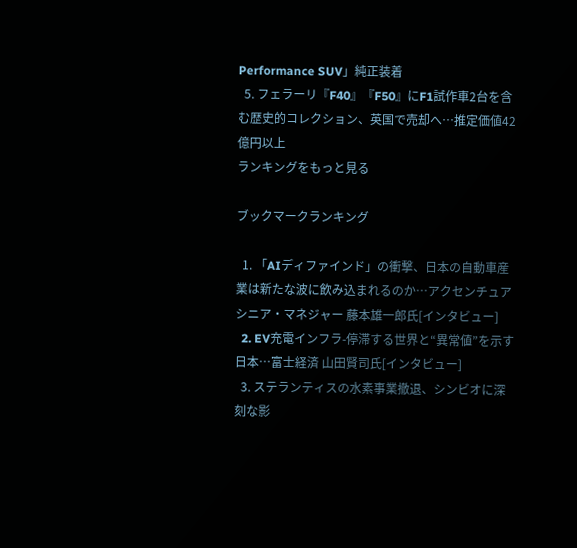Performance SUV」純正装着
  5. フェラーリ『F40』『F50』にF1試作車2台を含む歴史的コレクション、英国で売却へ…推定価値42億円以上
ランキングをもっと見る

ブックマークランキング

  1. 「AIディファインド」の衝撃、日本の自動車産業は新たな波に飲み込まれるのか…アクセンチュア シニア・マネジャー 藤本雄一郎氏[インタビュー]
  2. EV充電インフラ-停滞する世界と“異常値”を示す日本…富士経済 山田賢司氏[インタビュー]
  3. ステランティスの水素事業撤退、シンビオに深刻な影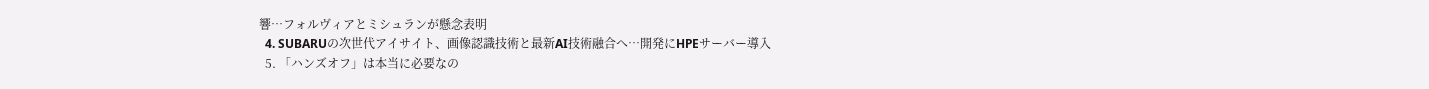響…フォルヴィアとミシュランが懸念表明
  4. SUBARUの次世代アイサイト、画像認識技術と最新AI技術融合へ…開発にHPEサーバー導入
  5. 「ハンズオフ」は本当に必要なの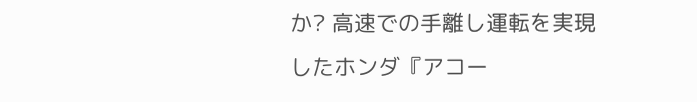か? 高速での手離し運転を実現したホンダ『アコー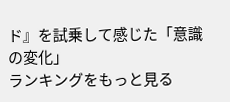ド』を試乗して感じた「意識の変化」
ランキングをもっと見る